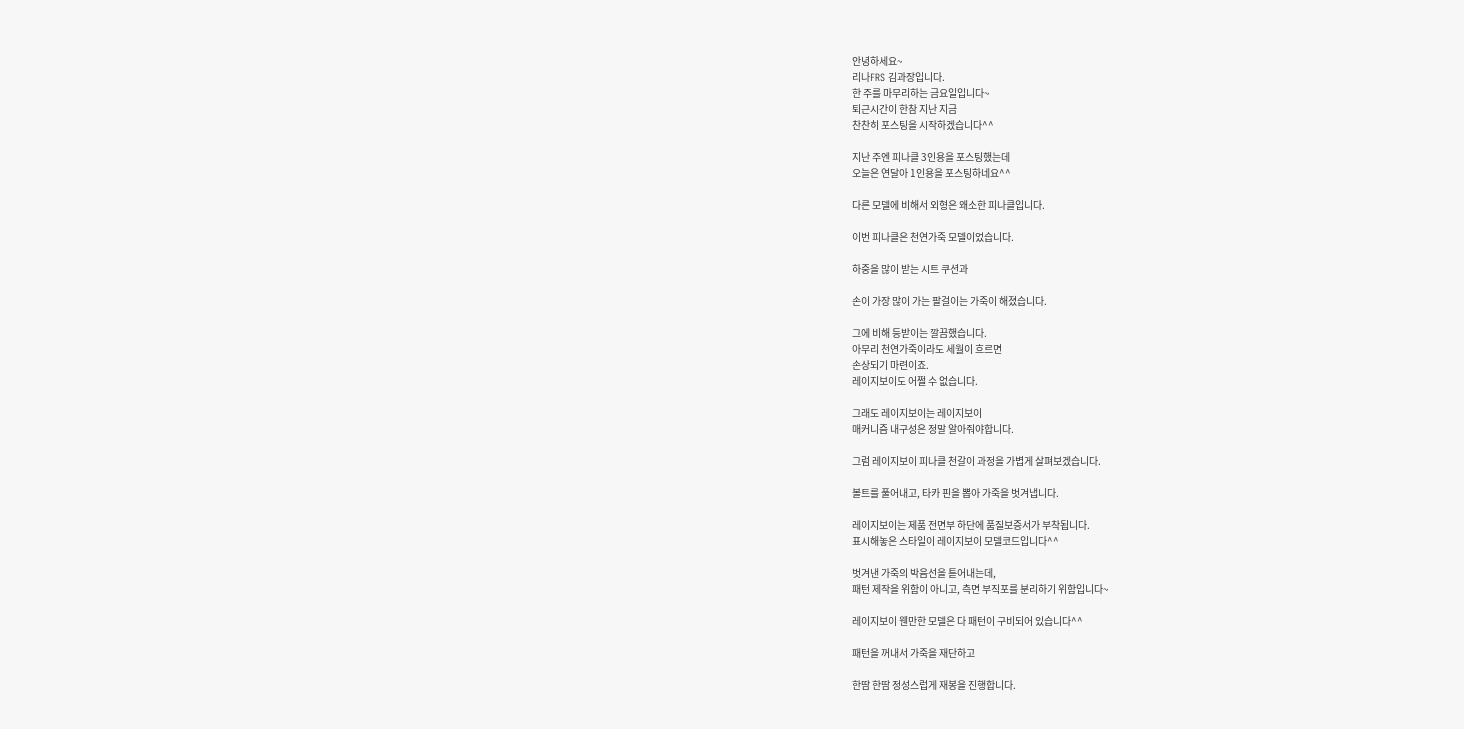안녕하세요~
리나FRS 김과장입니다.
한 주를 마무리하는 금요일입니다~
퇴근시간이 한참 지난 지금
찬찬히 포스팅을 시작하겠습니다^^

지난 주엔 피나클 3인용을 포스팅했는데
오늘은 연달아 1인용을 포스팅하네요^^

다른 모델에 비해서 외형은 왜소한 피나클입니다.

이번 피나클은 천연가죽 모델이었습니다.

하중을 많이 받는 시트 쿠션과

손이 가장 많이 가는 팔걸이는 가죽이 해졌습니다.

그에 비해 등받이는 깔끔했습니다.
아무리 천연가죽이라도 세월이 흐르면
손상되기 마련이죠.
레이지보이도 어쩔 수 없습니다.

그래도 레이지보이는 레이지보이
매커니즘 내구성은 정말 알아줘야합니다.

그럼 레이지보이 피나클 천갈이 과정을 가볍게 살펴보겠습니다.

볼트를 풀어내고, 타카 핀을 뽑아 가죽을 벗겨냅니다.

레이지보이는 제품 전면부 하단에 품질보증서가 부착됩니다.
표시해놓은 스타일이 레이지보이 모델코드입니다^^

벗겨낸 가죽의 박음선을 튿어내는데,
패턴 제작을 위함이 아니고, 측면 부직포를 분리하기 위함입니다~

레이지보이 웬만한 모델은 다 패턴이 구비되어 있습니다^^

패턴을 꺼내서 가죽을 재단하고

한땀 한땀 정성스럽게 재봉을 진행합니다.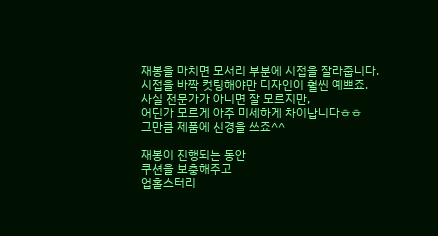재봉을 마치면 모서리 부분에 시접을 잘라줍니다.
시접을 바짝 컷팅해야만 디자인이 훨씬 예쁘죠.
사실 전문가가 아니면 잘 모르지만,
어딘가 모르게 아주 미세하게 차이납니다ㅎㅎ
그만큼 제품에 신경을 쓰죠^^

재봉이 진행되는 동안
쿠션을 보충해주고
업홀스터리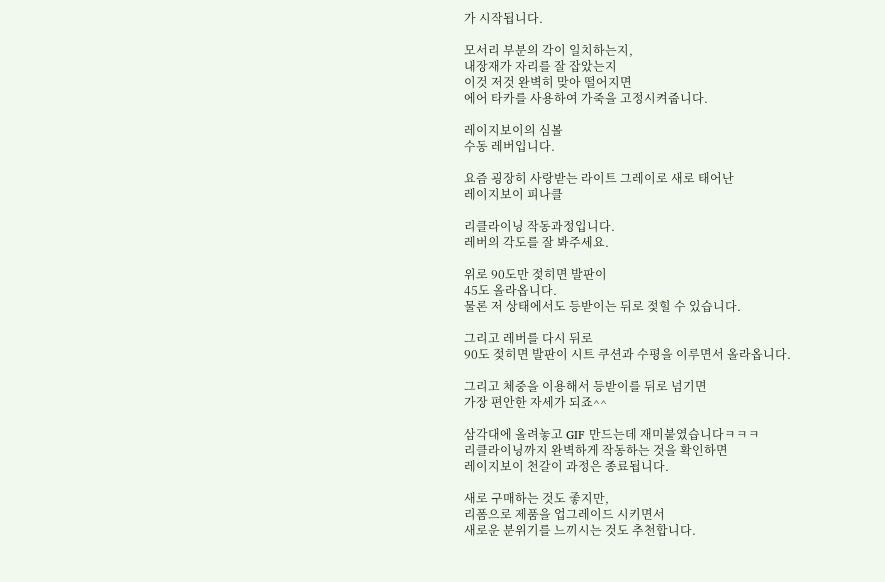가 시작됩니다.

모서리 부분의 각이 일치하는지,
내장재가 자리를 잘 잡았는지
이것 저것 완벽히 맞아 떨어지면
에어 타카를 사용하여 가죽을 고정시켜줍니다.

레이지보이의 심볼
수동 레버입니다.

요즘 굉장히 사랑받는 라이트 그레이로 새로 태어난
레이지보이 피나클

리클라이닝 작동과정입니다.
레버의 각도를 잘 봐주세요.

위로 90도만 젖히면 발판이
45도 올라옵니다.
물론 저 상태에서도 등받이는 뒤로 젖힐 수 있습니다.

그리고 레버를 다시 뒤로
90도 젖히면 발판이 시트 쿠션과 수평을 이루면서 올라옵니다.

그리고 체중을 이용해서 등받이를 뒤로 넘기면
가장 편안한 자세가 되죠^^

삼각대에 올려놓고 GIF 만드는데 재미붙였습니다ㅋㅋㅋ
리클라이닝까지 완벽하게 작동하는 것을 확인하면
레이지보이 천갈이 과정은 종료됩니다.

새로 구매하는 것도 좋지만,
리폼으로 제품을 업그레이드 시키면서
새로운 분위기를 느끼시는 것도 추천합니다.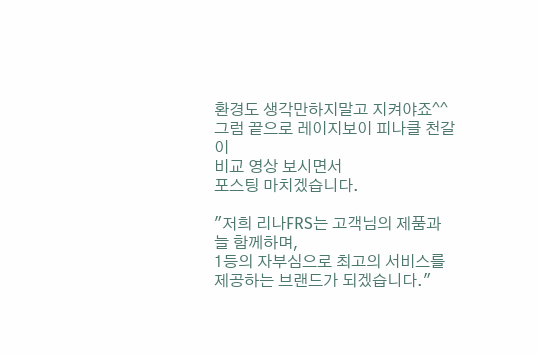환경도 생각만하지말고 지켜야죠^^
그럼 끝으로 레이지보이 피나클 천갈이
비교 영상 보시면서
포스팅 마치겠습니다.

"저희 리나FRS는 고객님의 제품과 늘 함께하며,
1등의 자부심으로 최고의 서비스를 제공하는 브랜드가 되겠습니다."